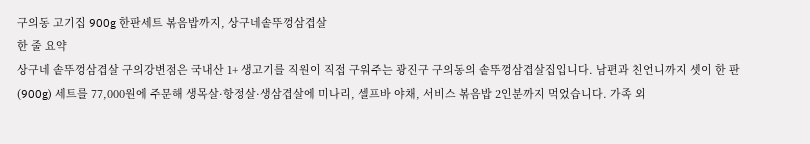구의동 고기집 900g 한판세트 볶음밥까지, 상구네솥뚜껑삼겹살
한 줄 요약
상구네 솥뚜껑삼겹살 구의강변점은 국내산 1+ 생고기를 직원이 직접 구워주는 광진구 구의동의 솥뚜껑삼겹살집입니다. 남편과 친언니까지 셋이 한 판(900g) 세트를 77,000원에 주문해 생목살·항정살·생삼겹살에 미나리, 셀프바 야채, 서비스 볶음밥 2인분까지 먹었습니다. 가족 외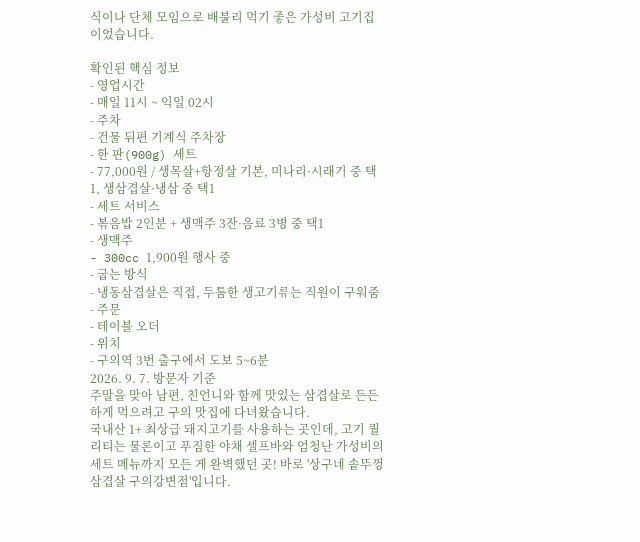식이나 단체 모임으로 배불리 먹기 좋은 가성비 고기집이었습니다.

확인된 핵심 정보
- 영업시간
- 매일 11시 ~ 익일 02시
- 주차
- 건물 뒤편 기계식 주차장
- 한 판(900g) 세트
- 77,000원 / 생목살+항정살 기본, 미나리·시래기 중 택1, 생삼겹살·냉삼 중 택1
- 세트 서비스
- 볶음밥 2인분 + 생맥주 3잔·음료 3병 중 택1
- 생맥주
- 300cc 1,900원 행사 중
- 굽는 방식
- 냉동삼겹살은 직접, 두툼한 생고기류는 직원이 구워줌
- 주문
- 테이블 오더
- 위치
- 구의역 3번 출구에서 도보 5~6분
2026. 9. 7. 방문자 기준
주말을 맞아 남편, 친언니와 함께 맛있는 삼겹살로 든든하게 먹으려고 구의 맛집에 다녀왔습니다.
국내산 1+ 최상급 돼지고기를 사용하는 곳인데, 고기 퀄리티는 물론이고 푸짐한 야채 셀프바와 엄청난 가성비의 세트 메뉴까지 모든 게 완벽했던 곳! 바로 '상구네 솥뚜껑삼겹살 구의강변점'입니다.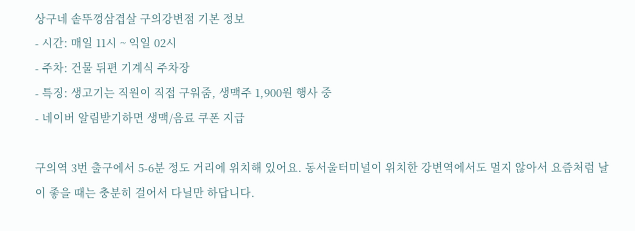상구네 솥뚜껑삼겹살 구의강변점 기본 정보
- 시간: 매일 11시 ~ 익일 02시
- 주차: 건물 뒤편 기계식 주차장
- 특징: 생고기는 직원이 직접 구워줌, 생맥주 1,900원 행사 중
- 네이버 알림받기하면 생맥/음료 쿠폰 지급

구의역 3번 출구에서 5-6분 정도 거리에 위치해 있어요. 동서울터미널이 위치한 강변역에서도 멀지 않아서 요즘처럼 날이 좋을 때는 충분히 걸어서 다닐만 하답니다.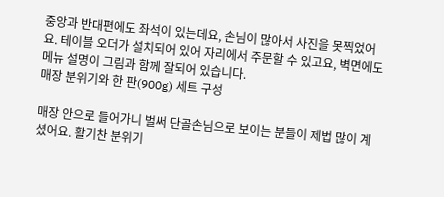중앙과 반대편에도 좌석이 있는데요, 손님이 많아서 사진을 못찍었어요. 테이블 오더가 설치되어 있어 자리에서 주문할 수 있고요, 벽면에도 메뉴 설명이 그림과 함께 잘되어 있습니다.
매장 분위기와 한 판(900g) 세트 구성

매장 안으로 들어가니 벌써 단골손님으로 보이는 분들이 제법 많이 계셨어요. 활기찬 분위기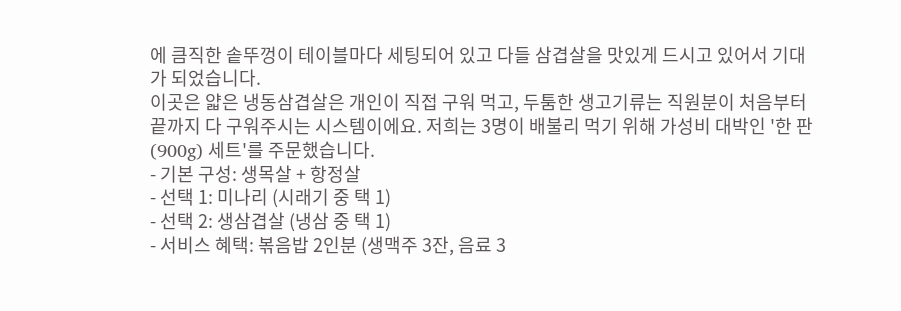에 큼직한 솥뚜껑이 테이블마다 세팅되어 있고 다들 삼겹살을 맛있게 드시고 있어서 기대가 되었습니다.
이곳은 얇은 냉동삼겹살은 개인이 직접 구워 먹고, 두툼한 생고기류는 직원분이 처음부터 끝까지 다 구워주시는 시스템이에요. 저희는 3명이 배불리 먹기 위해 가성비 대박인 '한 판(900g) 세트'를 주문했습니다.
- 기본 구성: 생목살 + 항정살
- 선택 1: 미나리 (시래기 중 택 1)
- 선택 2: 생삼겹살 (냉삼 중 택 1)
- 서비스 혜택: 볶음밥 2인분 (생맥주 3잔, 음료 3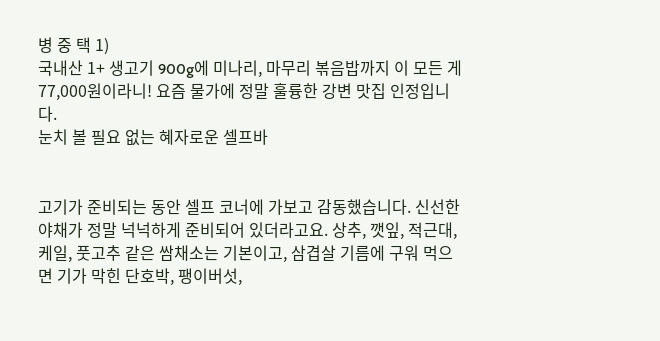병 중 택 1)
국내산 1+ 생고기 900g에 미나리, 마무리 볶음밥까지 이 모든 게 77,000원이라니! 요즘 물가에 정말 훌륭한 강변 맛집 인정입니다.
눈치 볼 필요 없는 혜자로운 셀프바


고기가 준비되는 동안 셀프 코너에 가보고 감동했습니다. 신선한 야채가 정말 넉넉하게 준비되어 있더라고요. 상추, 깻잎, 적근대, 케일, 풋고추 같은 쌈채소는 기본이고, 삼겹살 기름에 구워 먹으면 기가 막힌 단호박, 팽이버섯,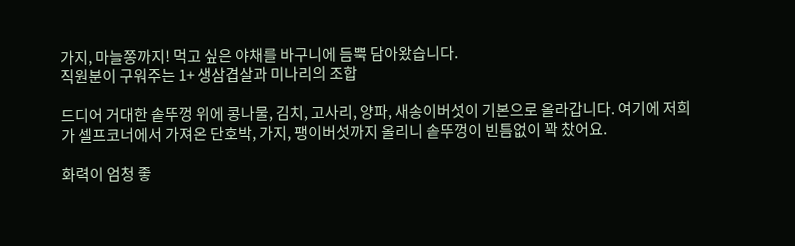가지, 마늘쫑까지! 먹고 싶은 야채를 바구니에 듬뿍 담아왔습니다.
직원분이 구워주는 1+ 생삼겹살과 미나리의 조합

드디어 거대한 솥뚜껑 위에 콩나물, 김치, 고사리, 양파, 새송이버섯이 기본으로 올라갑니다. 여기에 저희가 셀프코너에서 가져온 단호박, 가지, 팽이버섯까지 올리니 솥뚜껑이 빈틈없이 꽉 찼어요.

화력이 엄청 좋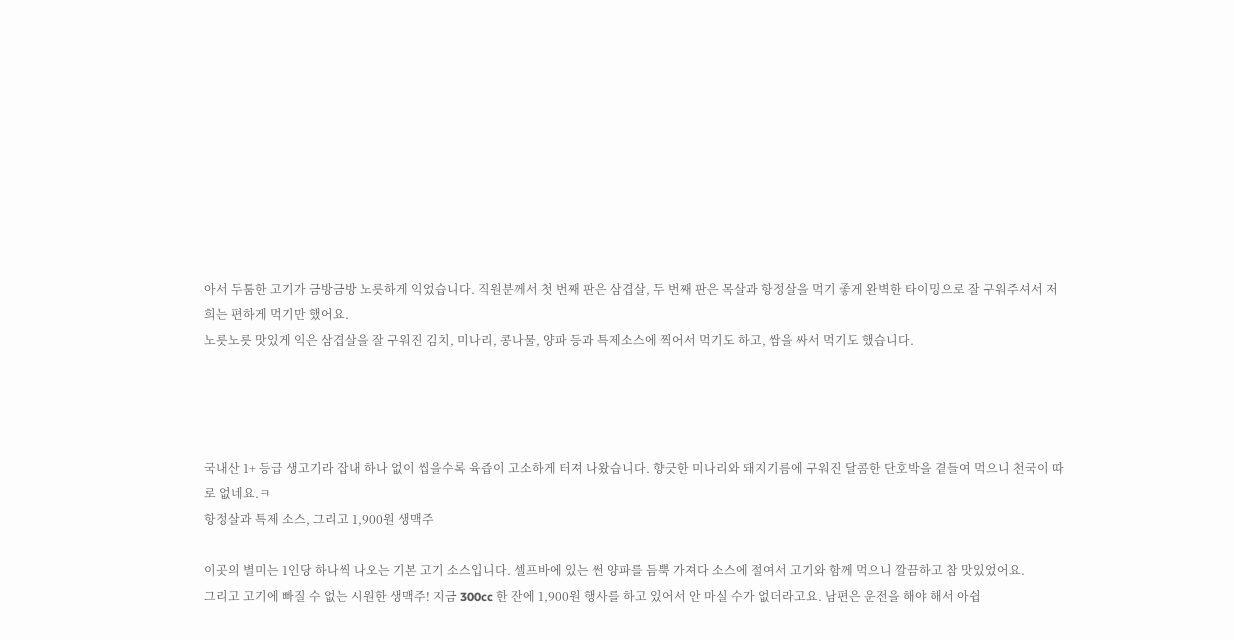아서 두툼한 고기가 금방금방 노릇하게 익었습니다. 직원분께서 첫 번째 판은 삼겹살, 두 번째 판은 목살과 항정살을 먹기 좋게 완벽한 타이밍으로 잘 구워주셔서 저희는 편하게 먹기만 했어요.
노릇노릇 맛있게 익은 삼겹살을 잘 구워진 김치, 미나리, 콩나물, 양파 등과 특제소스에 찍어서 먹기도 하고, 쌈을 싸서 먹기도 했습니다.




국내산 1+ 등급 생고기라 잡내 하나 없이 씹을수록 육즙이 고소하게 터져 나왔습니다. 향긋한 미나리와 돼지기름에 구워진 달콤한 단호박을 곁들여 먹으니 천국이 따로 없네요.ㅋ
항정살과 특제 소스, 그리고 1,900원 생맥주

이곳의 별미는 1인당 하나씩 나오는 기본 고기 소스입니다. 셀프바에 있는 썬 양파를 듬뿍 가져다 소스에 절여서 고기와 함께 먹으니 깔끔하고 참 맛있었어요.
그리고 고기에 빠질 수 없는 시원한 생맥주! 지금 300cc 한 잔에 1,900원 행사를 하고 있어서 안 마실 수가 없더라고요. 남편은 운전을 해야 해서 아쉽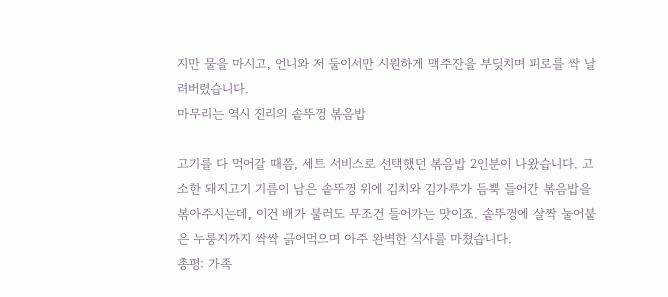지만 물을 마시고, 언니와 저 둘이서만 시원하게 맥주잔을 부딪치며 피로를 싹 날려버렸습니다.
마무리는 역시 진리의 솥뚜껑 볶음밥

고기를 다 먹어갈 때쯤, 세트 서비스로 선택했던 볶음밥 2인분이 나왔습니다. 고소한 돼지고기 기름이 남은 솥뚜껑 위에 김치와 김가루가 듬뿍 들어간 볶음밥을 볶아주시는데, 이건 배가 불러도 무조건 들어가는 맛이죠. 솥뚜껑에 살짝 눌어붙은 누룽지까지 싹싹 긁어먹으며 아주 완벽한 식사를 마쳤습니다.
총평: 가족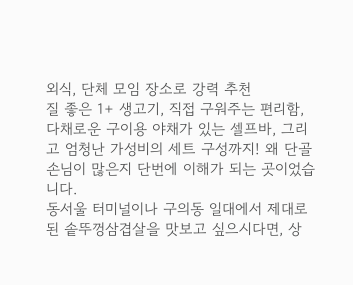외식, 단체 모임 장소로 강력 추천
질 좋은 1+ 생고기, 직접 구워주는 편리함, 다채로운 구이용 야채가 있는 셀프바, 그리고 엄청난 가성비의 세트 구성까지! 왜 단골손님이 많은지 단번에 이해가 되는 곳이었습니다.
동서울 터미널이나 구의동 일대에서 제대로 된 솥뚜껑삼겹살을 맛보고 싶으시다면, 상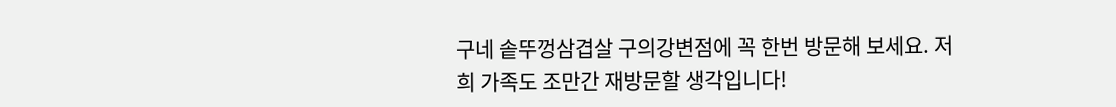구네 솥뚜껑삼겹살 구의강변점에 꼭 한번 방문해 보세요. 저희 가족도 조만간 재방문할 생각입니다!